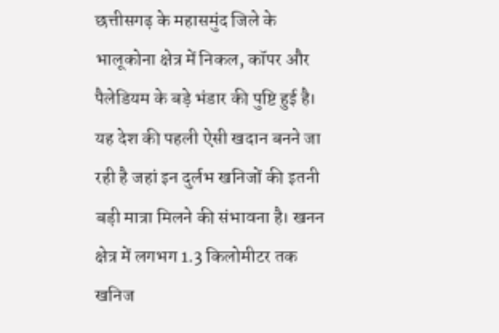छत्तीसगढ़ के महासमुंद जिले के भालूकोना क्षेत्र में निकल, कॉपर और पैलेडियम के बड़े भंडार की पुष्टि हुई है। यह देश की पहली ऐसी खदान बनने जा रही है जहां इन दुर्लभ खनिजों की इतनी बड़ी मात्रा मिलने की संभावना है। खनन क्षेत्र में लगभग 1.3 किलोमीटर तक खनिज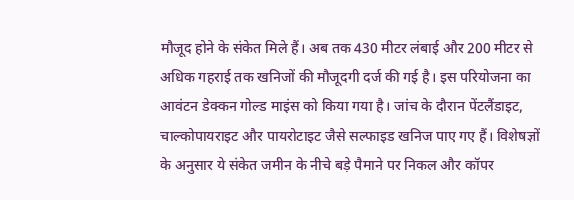मौजूद होने के संकेत मिले हैं। अब तक 430 मीटर लंबाई और 200 मीटर से अधिक गहराई तक खनिजों की मौजूदगी दर्ज की गई है। इस परियोजना का आवंटन डेक्कन गोल्ड माइंस को किया गया है। जांच के दौरान पेंटलैंडाइट, चाल्कोपायराइट और पायरोटाइट जैसे सल्फाइड खनिज पाए गए हैं। विशेषज्ञों के अनुसार ये संकेत जमीन के नीचे बड़े पैमाने पर निकल और कॉपर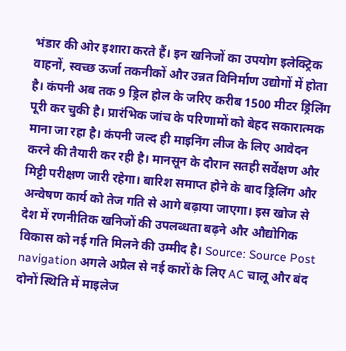भंडार की ओर इशारा करते हैं। इन खनिजों का उपयोग इलेक्ट्रिक वाहनों, स्वच्छ ऊर्जा तकनीकों और उन्नत विनिर्माण उद्योगों में होता है। कंपनी अब तक 9 ड्रिल होल के जरिए करीब 1500 मीटर ड्रिलिंग पूरी कर चुकी है। प्रारंभिक जांच के परिणामों को बेहद सकारात्मक माना जा रहा है। कंपनी जल्द ही माइनिंग लीज के लिए आवेदन करने की तैयारी कर रही है। मानसून के दौरान सतही सर्वेक्षण और मिट्टी परीक्षण जारी रहेगा। बारिश समाप्त होने के बाद ड्रिलिंग और अन्वेषण कार्य को तेज गति से आगे बढ़ाया जाएगा। इस खोज से देश में रणनीतिक खनिजों की उपलब्धता बढ़ने और औद्योगिक विकास को नई गति मिलने की उम्मीद है। Source: Source Post navigation अगले अप्रैल से नई कारों के लिए AC चालू और बंद दोनों स्थिति में माइलेज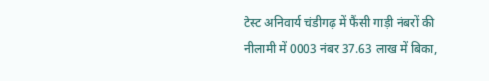टेस्ट अनिवार्य चंडीगढ़ में फैंसी गाड़ी नंबरों की नीलामी में 0003 नंबर 37.63 लाख में बिका,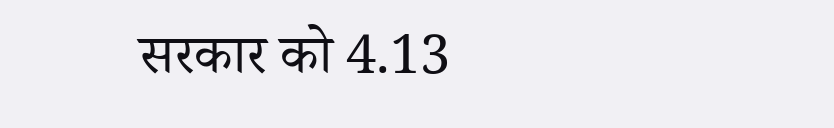सरकार को 4.13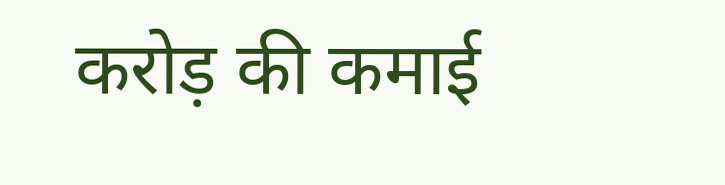करोड़ की कमाई